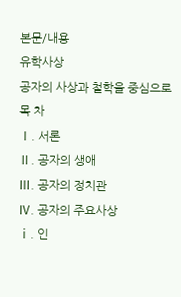본문/내용
유학사상
공자의 사상과 철학을 중심으로
목 차
Ⅰ. 서론
Ⅱ. 공자의 생애
Ⅲ. 공자의 정치관
Ⅳ. 공자의 주요사상
ⅰ. 인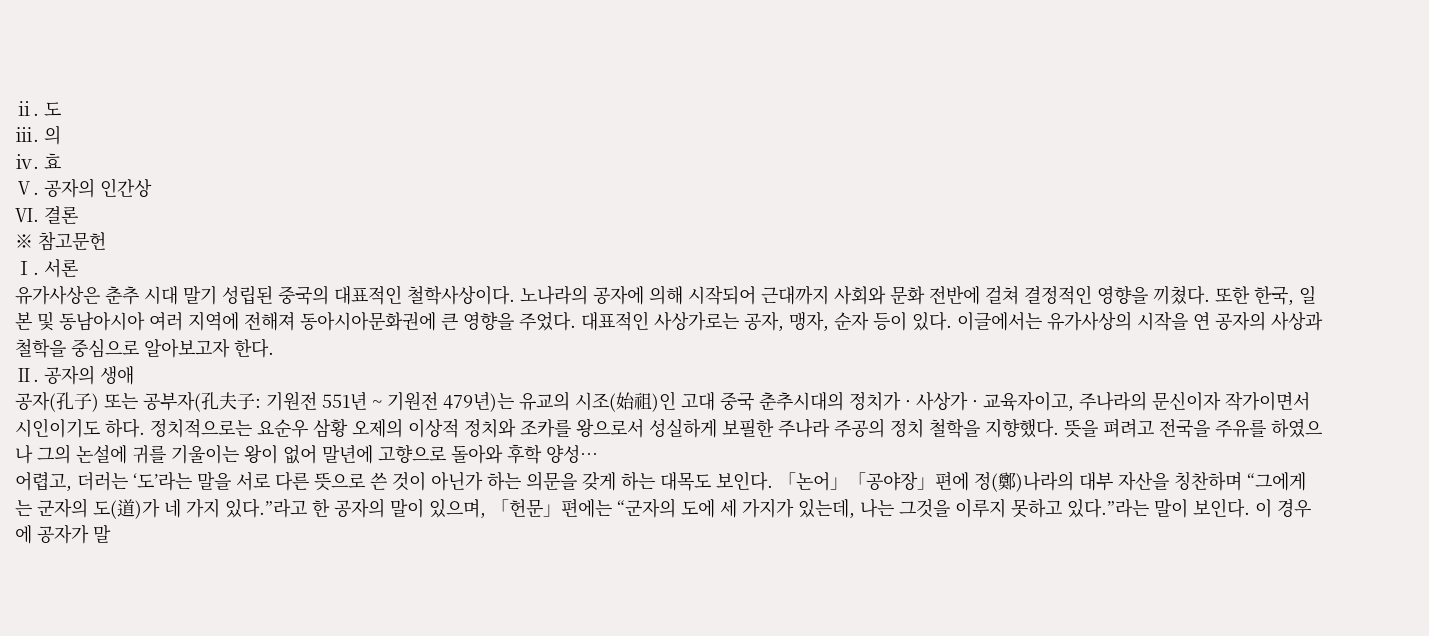ⅱ. 도
ⅲ. 의
ⅳ. 효
Ⅴ. 공자의 인간상
Ⅵ. 결론
※ 참고문헌
Ⅰ. 서론
유가사상은 춘추 시대 말기 성립된 중국의 대표적인 철학사상이다. 노나라의 공자에 의해 시작되어 근대까지 사회와 문화 전반에 걸쳐 결정적인 영향을 끼쳤다. 또한 한국, 일본 및 동남아시아 여러 지역에 전해져 동아시아문화권에 큰 영향을 주었다. 대표적인 사상가로는 공자, 맹자, 순자 등이 있다. 이글에서는 유가사상의 시작을 연 공자의 사상과 철학을 중심으로 알아보고자 한다.
Ⅱ. 공자의 생애
공자(孔子) 또는 공부자(孔夫子: 기원전 551년 ~ 기원전 479년)는 유교의 시조(始祖)인 고대 중국 춘추시대의 정치가 · 사상가 · 교육자이고, 주나라의 문신이자 작가이면서 시인이기도 하다. 정치적으로는 요순우 삼황 오제의 이상적 정치와 조카를 왕으로서 성실하게 보필한 주나라 주공의 정치 철학을 지향했다. 뜻을 펴려고 전국을 주유를 하였으나 그의 논설에 귀를 기울이는 왕이 없어 말년에 고향으로 돌아와 후학 양성…
어렵고, 더러는 ‘도’라는 말을 서로 다른 뜻으로 쓴 것이 아닌가 하는 의문을 갖게 하는 대목도 보인다. 「논어」「공야장」편에 정(鄭)나라의 대부 자산을 칭찬하며 “그에게는 군자의 도(道)가 네 가지 있다.”라고 한 공자의 말이 있으며, 「헌문」편에는 “군자의 도에 세 가지가 있는데, 나는 그것을 이루지 못하고 있다.”라는 말이 보인다. 이 경우에 공자가 말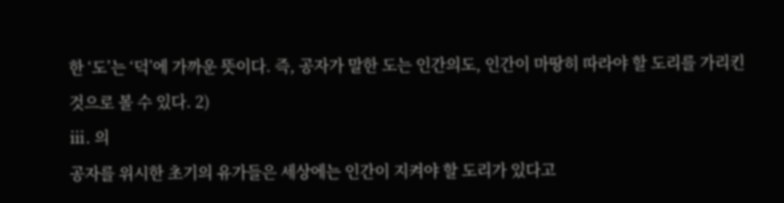한 ‘도’는 ‘덕’에 가까운 뜻이다. 즉, 공자가 말한 도는 인간의도, 인간이 마땅히 따라야 할 도리를 가리킨 것으로 볼 수 있다. 2)
ⅲ. 의
공자를 위시한 초기의 유가들은 세상에는 인간이 지켜야 할 도리가 있다고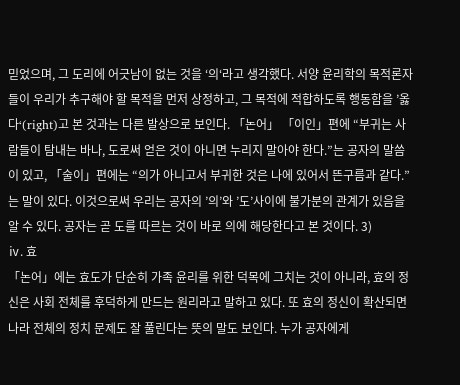믿었으며, 그 도리에 어긋남이 없는 것을 ‘의‘라고 생각했다. 서양 윤리학의 목적론자들이 우리가 추구해야 할 목적을 먼저 상정하고, 그 목적에 적합하도록 행동함을 ’옳다‘(right)고 본 것과는 다른 발상으로 보인다. 「논어」 「이인」편에 “부귀는 사람들이 탐내는 바나, 도로써 얻은 것이 아니면 누리지 말아야 한다.”는 공자의 말씀이 있고, 「술이」편에는 “의가 아니고서 부귀한 것은 나에 있어서 뜬구름과 같다.”는 말이 있다. 이것으로써 우리는 공자의 ’의’와 ’도’사이에 불가분의 관계가 있음을 알 수 있다. 공자는 곧 도를 따르는 것이 바로 의에 해당한다고 본 것이다. 3)
ⅳ. 효
「논어」에는 효도가 단순히 가족 윤리를 위한 덕목에 그치는 것이 아니라, 효의 정신은 사회 전체를 후덕하게 만드는 원리라고 말하고 있다. 또 효의 정신이 확산되면 나라 전체의 정치 문제도 잘 풀린다는 뜻의 말도 보인다. 누가 공자에게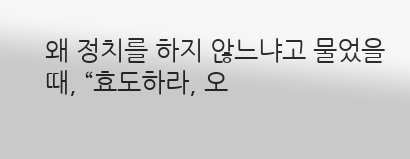왜 정치를 하지 않느냐고 물었을 때, “효도하라, 오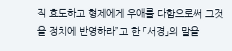직 효도하고 형제에게 우애를 다함으로써 그것을 정치에 반영하라”고 한 「서경」의 말을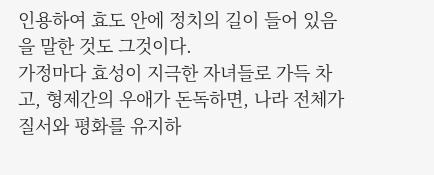인용하여 효도 안에 정치의 길이 들어 있음을 말한 것도 그것이다.
가정마다 효성이 지극한 자녀들로 가득 차고, 형제간의 우애가 돈독하면, 나라 전체가 질서와 평화를 유지하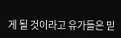게 될 것이라고 유가들은 믿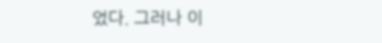었다. 그러나 이